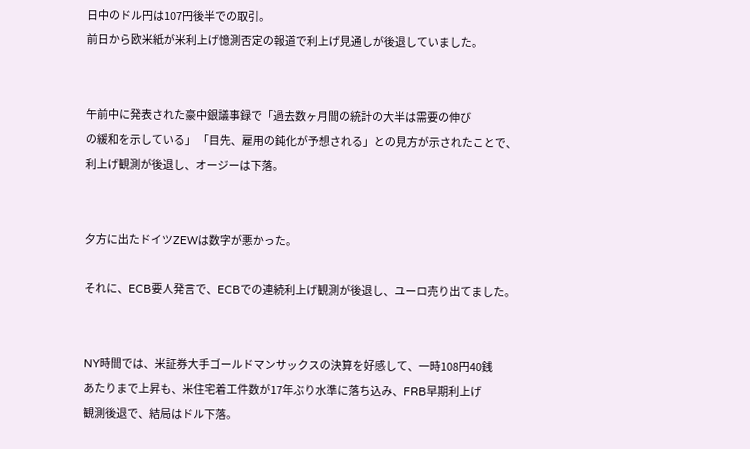日中のドル円は107円後半での取引。
前日から欧米紙が米利上げ憶測否定の報道で利上げ見通しが後退していました。


午前中に発表された豪中銀議事録で「過去数ヶ月間の統計の大半は需要の伸び
の緩和を示している」 「目先、雇用の鈍化が予想される」との見方が示されたことで、
利上げ観測が後退し、オージーは下落。


夕方に出たドイツZEWは数字が悪かった。

それに、ECB要人発言で、ECBでの連続利上げ観測が後退し、ユーロ売り出てました。


NY時間では、米証券大手ゴールドマンサックスの決算を好感して、一時108円40銭
あたりまで上昇も、米住宅着工件数が17年ぶり水準に落ち込み、FRB早期利上げ
観測後退で、結局はドル下落。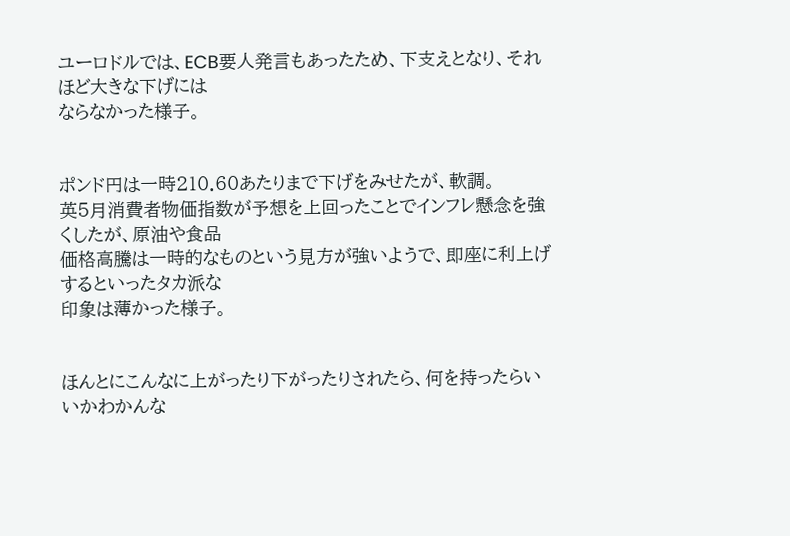ユーロドルでは、ECB要人発言もあったため、下支えとなり、それほど大きな下げには
ならなかった様子。


ポンド円は一時210.60あたりまで下げをみせたが、軟調。
英5月消費者物価指数が予想を上回ったことでインフレ懸念を強くしたが、原油や食品
価格高騰は一時的なものという見方が強いようで、即座に利上げするといったタカ派な
印象は薄かった様子。


ほんとにこんなに上がったり下がったりされたら、何を持ったらいいかわかんな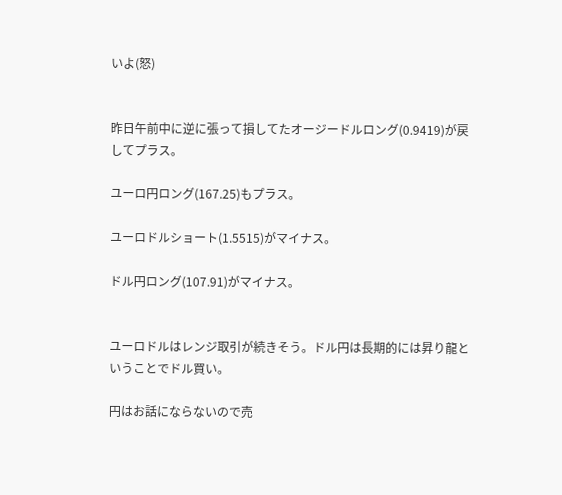いよ(怒)


昨日午前中に逆に張って損してたオージードルロング(0.9419)が戻してプラス。

ユーロ円ロング(167.25)もプラス。

ユーロドルショート(1.5515)がマイナス。

ドル円ロング(107.91)がマイナス。


ユーロドルはレンジ取引が続きそう。ドル円は長期的には昇り龍ということでドル買い。

円はお話にならないので売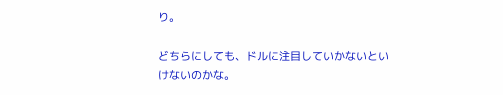り。

どちらにしても、ドルに注目していかないといけないのかな。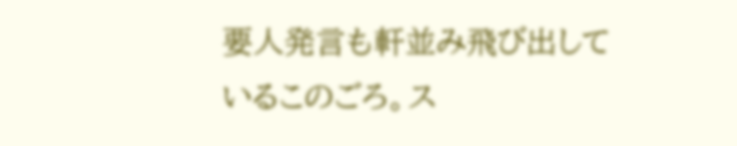要人発言も軒並み飛び出しているこのごろ。ス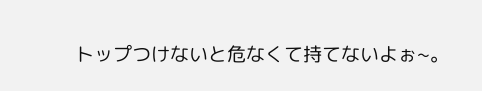トップつけないと危なくて持てないよぉ~。